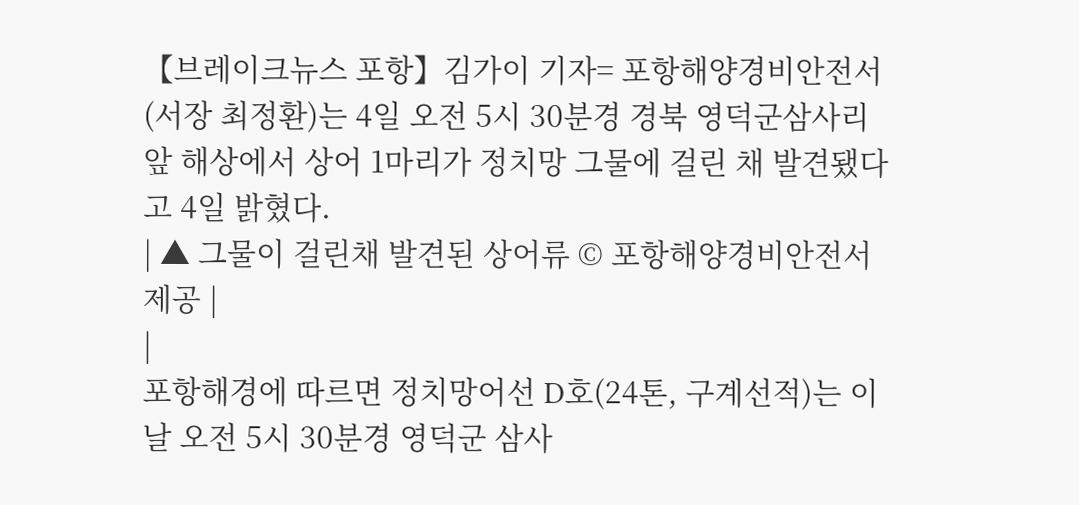【브레이크뉴스 포항】김가이 기자= 포항해양경비안전서(서장 최정환)는 4일 오전 5시 30분경 경북 영덕군삼사리 앞 해상에서 상어 1마리가 정치망 그물에 걸린 채 발견됐다고 4일 밝혔다.
| ▲ 그물이 걸린채 발견된 상어류 © 포항해양경비안전서 제공 |
|
포항해경에 따르면 정치망어선 D호(24톤, 구계선적)는 이날 오전 5시 30분경 영덕군 삼사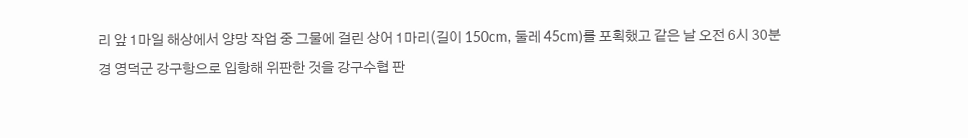리 앞 1마일 해상에서 양망 작업 중 그물에 걸린 상어 1마리(길이 150cm, 둘레 45cm)를 포획했고 같은 날 오전 6시 30분경 영덕군 강구항으로 입항해 위판한 것을 강구수협 판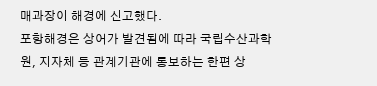매과장이 해경에 신고했다.
포항해경은 상어가 발견됨에 따라 국립수산과학원, 지자체 등 관계기관에 통보하는 한편 상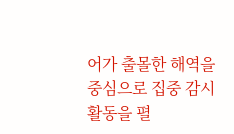어가 출몰한 해역을 중심으로 집중 감시 활동을 펼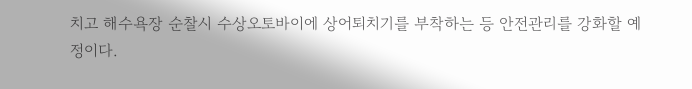치고 해수욕장 순찰시 수상오토바이에 상어퇴치기를 부착하는 등 안전관리를 강화할 예정이다.